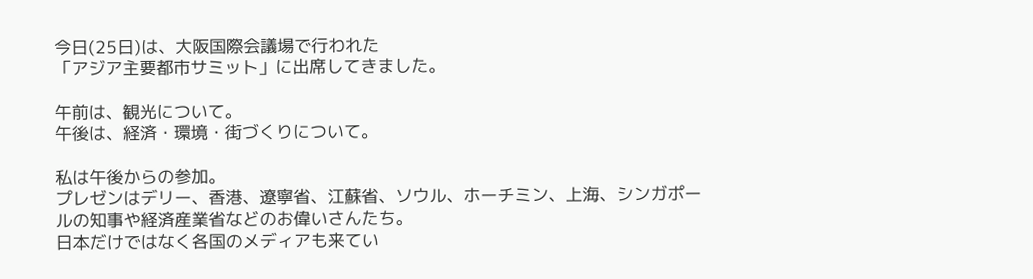今日(25日)は、大阪国際会議場で行われた
「アジア主要都市サミット」に出席してきました。

午前は、観光について。
午後は、経済・環境・街づくりについて。

私は午後からの参加。
プレゼンはデリー、香港、遼寧省、江蘇省、ソウル、ホーチミン、上海、シンガポールの知事や経済産業省などのお偉いさんたち。
日本だけではなく各国のメディアも来てい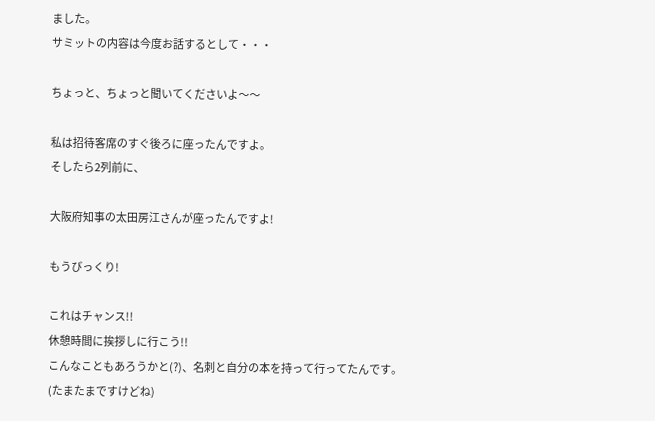ました。
サミットの内容は今度お話するとして・・・

ちょっと、ちょっと聞いてくださいよ〜〜

私は招待客席のすぐ後ろに座ったんですよ。
そしたら2列前に、

大阪府知事の太田房江さんが座ったんですよ!

もうびっくり!

これはチャンス!!
休憩時間に挨拶しに行こう!!
こんなこともあろうかと(?)、名刺と自分の本を持って行ってたんです。
(たまたまですけどね)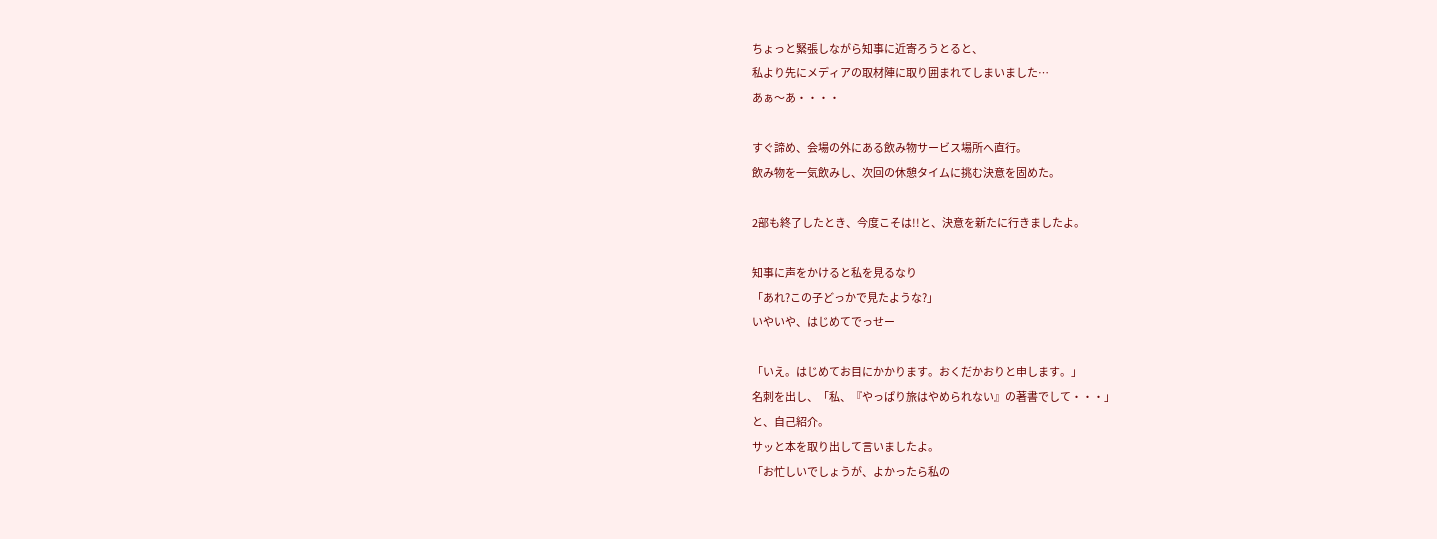ちょっと緊張しながら知事に近寄ろうとると、
私より先にメディアの取材陣に取り囲まれてしまいました…
あぁ〜あ・・・・

すぐ諦め、会場の外にある飲み物サービス場所へ直行。
飲み物を一気飲みし、次回の休憩タイムに挑む決意を固めた。

2部も終了したとき、今度こそは!!と、決意を新たに行きましたよ。

知事に声をかけると私を見るなり
「あれ?この子どっかで見たような?」
いやいや、はじめてでっせー

「いえ。はじめてお目にかかります。おくだかおりと申します。」
名刺を出し、「私、『やっぱり旅はやめられない』の著書でして・・・」
と、自己紹介。
サッと本を取り出して言いましたよ。
「お忙しいでしょうが、よかったら私の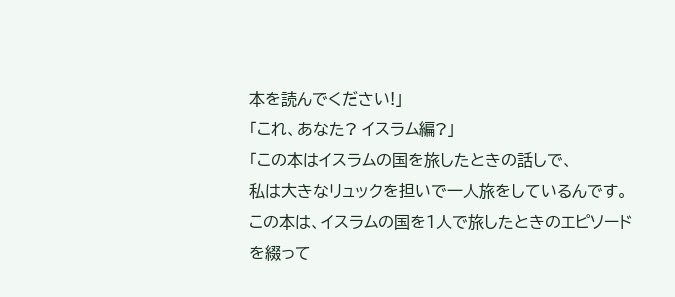本を読んでください!」
「これ、あなた? イスラム編?」
「この本はイスラムの国を旅したときの話しで、
私は大きなリュックを担いで一人旅をしているんです。
この本は、イスラムの国を1人で旅したときのエピソードを綴って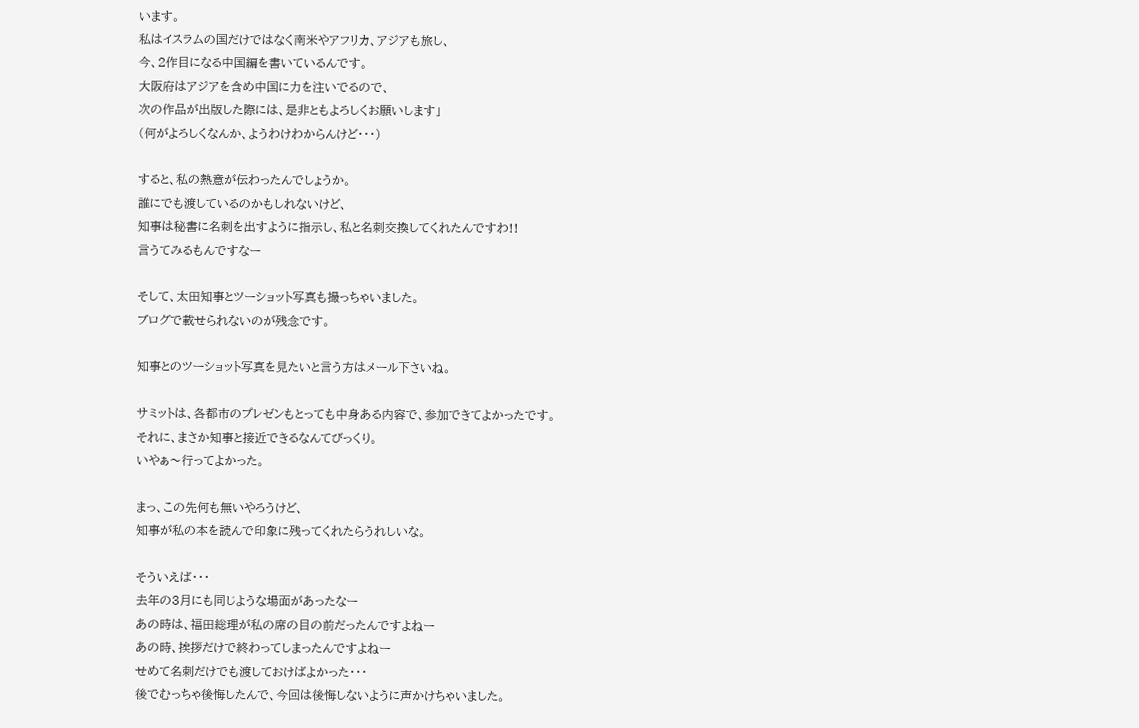います。
私はイスラムの国だけではなく南米やアフリカ、アジアも旅し、
今、2作目になる中国編を書いているんです。
大阪府はアジアを含め中国に力を注いでるので、
次の作品が出版した際には、是非ともよろしくお願いします」
(何がよろしくなんか、ようわけわからんけど・・・)

すると、私の熱意が伝わったんでしょうか。
誰にでも渡しているのかもしれないけど、
知事は秘書に名刺を出すように指示し、私と名刺交換してくれたんですわ!!
言うてみるもんですなー

そして、太田知事とツーショット写真も撮っちゃいました。
ブログで載せられないのが残念です。

知事とのツーショット写真を見たいと言う方はメール下さいね。

サミットは、各都市のプレゼンもとっても中身ある内容で、参加できてよかったです。
それに、まさか知事と接近できるなんてびっくり。
いやぁ〜行ってよかった。

まっ、この先何も無いやろうけど、
知事が私の本を読んで印象に残ってくれたらうれしいな。

そういえば・・・
去年の3月にも同じような場面があったなー
あの時は、福田総理が私の席の目の前だったんですよねー
あの時、挨拶だけで終わってしまったんですよねー
せめて名刺だけでも渡しておけばよかった・・・
後でむっちゃ後悔したんで、今回は後悔しないように声かけちゃいました。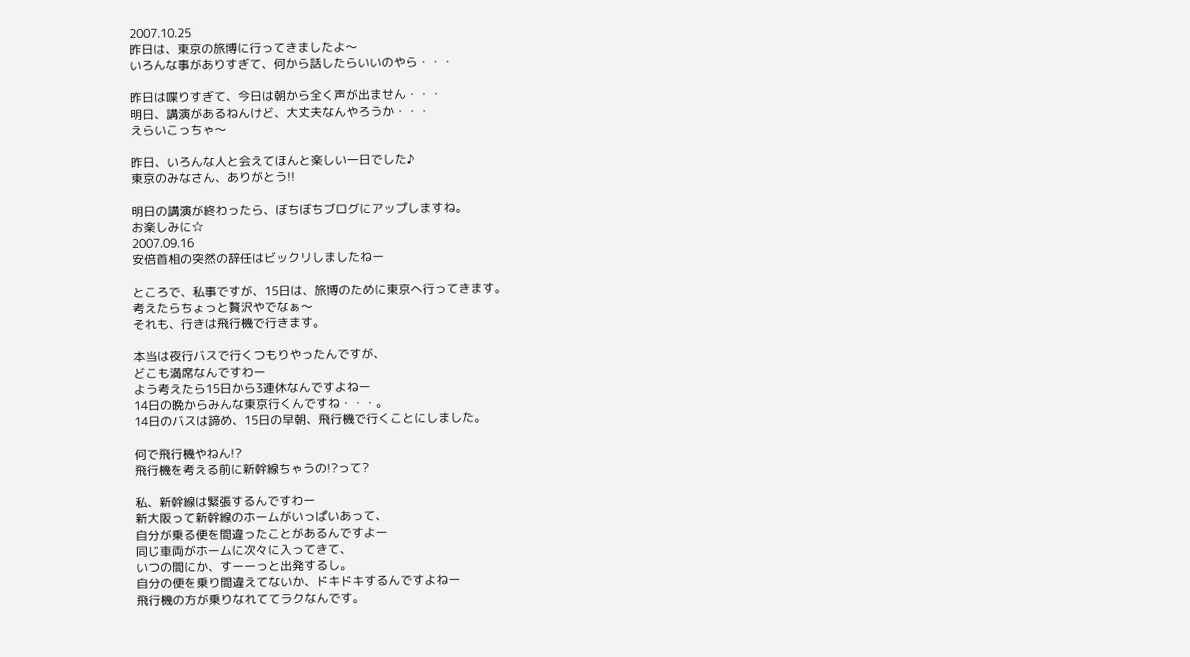2007.10.25
昨日は、東京の旅博に行ってきましたよ〜
いろんな事がありすぎて、何から話したらいいのやら・・・

昨日は喋りすぎて、今日は朝から全く声が出ません・・・
明日、講演があるねんけど、大丈夫なんやろうか・・・
えらいこっちゃ〜

昨日、いろんな人と会えてほんと楽しい一日でした♪
東京のみなさん、ありがとう!!

明日の講演が終わったら、ぼちぼちブログにアップしますね。
お楽しみに☆
2007.09.16
安倍首相の突然の辞任はビックリしましたねー

ところで、私事ですが、15日は、旅博のために東京へ行ってきます。
考えたらちょっと贅沢やでなぁ〜
それも、行きは飛行機で行きます。

本当は夜行バスで行くつもりやったんですが、
どこも満席なんですわー
よう考えたら15日から3連休なんですよねー
14日の晩からみんな東京行くんですね・・・。
14日のバスは諦め、15日の早朝、飛行機で行くことにしました。

何で飛行機やねん!?
飛行機を考える前に新幹線ちゃうの!?って?

私、新幹線は緊張するんですわー
新大阪って新幹線のホームがいっぱいあって、
自分が乗る便を間違ったことがあるんですよー
同じ車両がホームに次々に入ってきて、
いつの間にか、すーーっと出発するし。
自分の便を乗り間違えてないか、ドキドキするんですよねー
飛行機の方が乗りなれててラクなんです。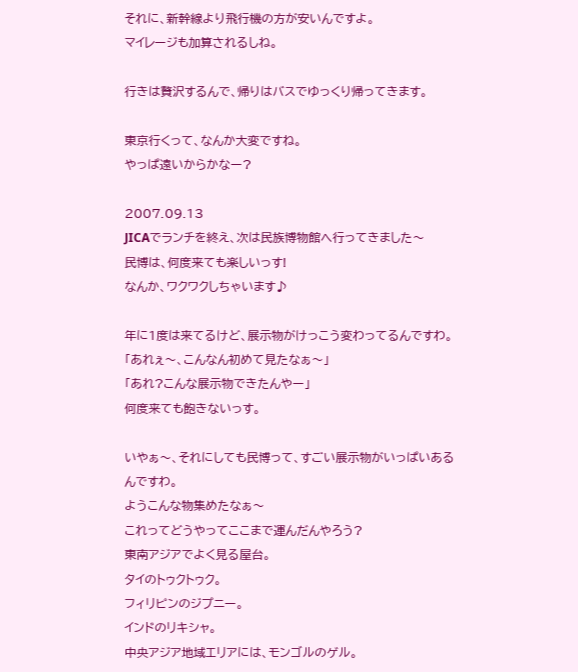それに、新幹線より飛行機の方が安いんですよ。
マイレージも加算されるしね。

行きは贅沢するんで、帰りはバスでゆっくり帰ってきます。

東京行くって、なんか大変ですね。
やっぱ遠いからかなー?

2007.09.13
JICAでランチを終え、次は民族博物館へ行ってきました〜
民博は、何度来ても楽しいっす!
なんか、ワクワクしちゃいます♪

年に1度は来てるけど、展示物がけっこう変わってるんですわ。
「あれぇ〜、こんなん初めて見たなぁ〜」
「あれ?こんな展示物できたんやー」
何度来ても飽きないっす。

いやぁ〜、それにしても民博って、すごい展示物がいっぱいあるんですわ。
ようこんな物集めたなぁ〜
これってどうやってここまで運んだんやろう?
東南アジアでよく見る屋台。
タイのトゥクトゥク。
フィリピンのジプニー。
インドのリキシャ。
中央アジア地域エリアには、モンゴルのゲル。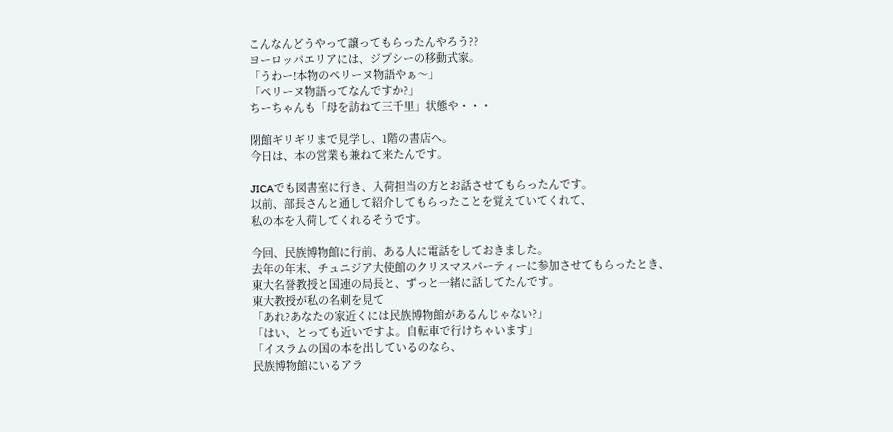こんなんどうやって譲ってもらったんやろう??
ヨーロッパエリアには、ジプシーの移動式家。
「うわー!本物のペリーヌ物語やぁ〜」
「ペリーヌ物語ってなんですか?」
ちーちゃんも「母を訪ねて三千里」状態や・・・

閉館ギリギリまで見学し、1階の書店へ。
今日は、本の営業も兼ねて来たんです。

JICAでも図書室に行き、入荷担当の方とお話させてもらったんです。
以前、部長さんと通して紹介してもらったことを覚えていてくれて、
私の本を入荷してくれるそうです。

今回、民族博物館に行前、ある人に電話をしておきました。
去年の年末、チュニジア大使館のクリスマスパーティーに参加させてもらったとき、
東大名誉教授と国連の局長と、ずっと一緒に話してたんです。
東大教授が私の名刺を見て
「あれ?あなたの家近くには民族博物館があるんじゃない?」
「はい、とっても近いですよ。自転車で行けちゃいます」
「イスラムの国の本を出しているのなら、
民族博物館にいるアラ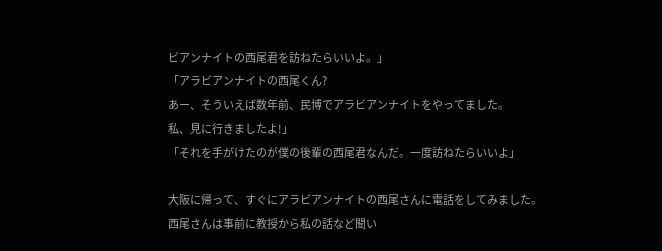ビアンナイトの西尾君を訪ねたらいいよ。」
「アラビアンナイトの西尾くん?
あー、そういえば数年前、民博でアラビアンナイトをやってました。
私、見に行きましたよ!」
「それを手がけたのが僕の後輩の西尾君なんだ。一度訪ねたらいいよ」

大阪に帰って、すぐにアラビアンナイトの西尾さんに電話をしてみました。
西尾さんは事前に教授から私の話など聞い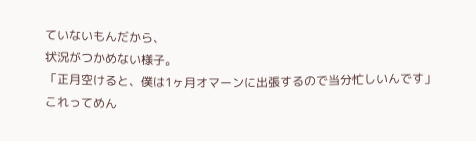ていないもんだから、
状況がつかめない様子。
「正月空けると、僕は1ヶ月オマーンに出張するので当分忙しいんです」
これってめん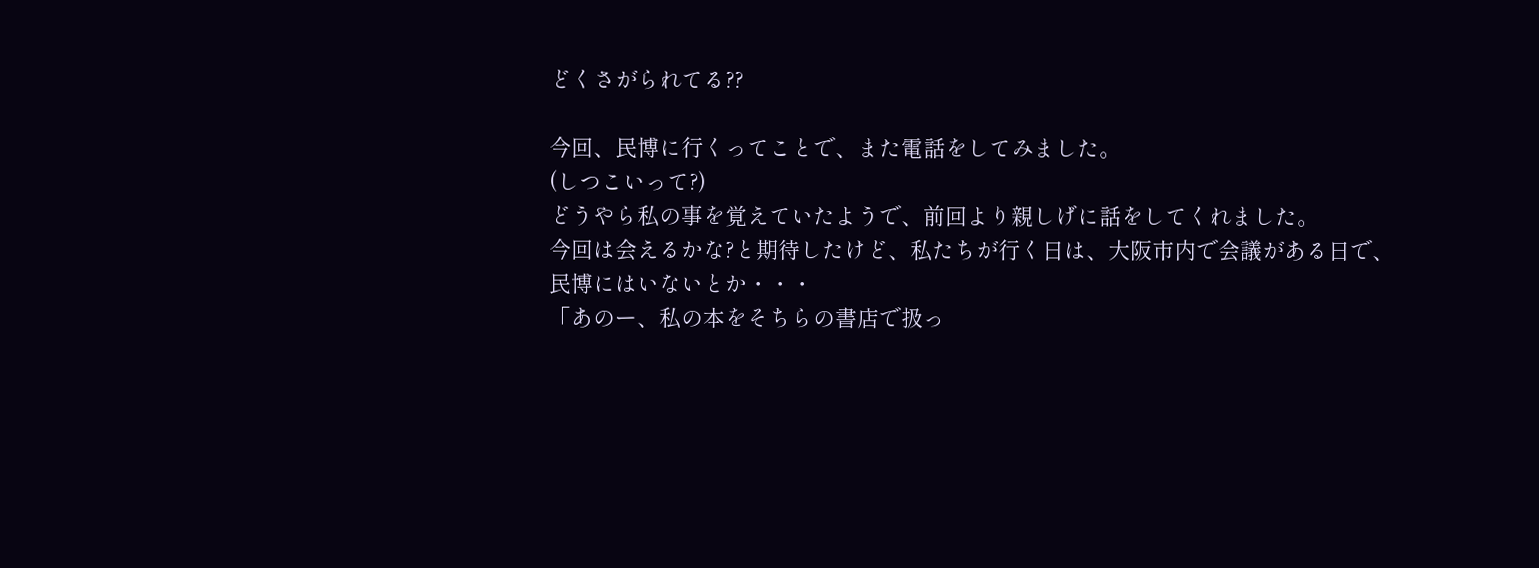どくさがられてる??

今回、民博に行くってことで、また電話をしてみました。
(しつこいって?)
どうやら私の事を覚えていたようで、前回より親しげに話をしてくれました。
今回は会えるかな?と期待したけど、私たちが行く日は、大阪市内で会議がある日で、
民博にはいないとか・・・
「あのー、私の本をそちらの書店で扱っ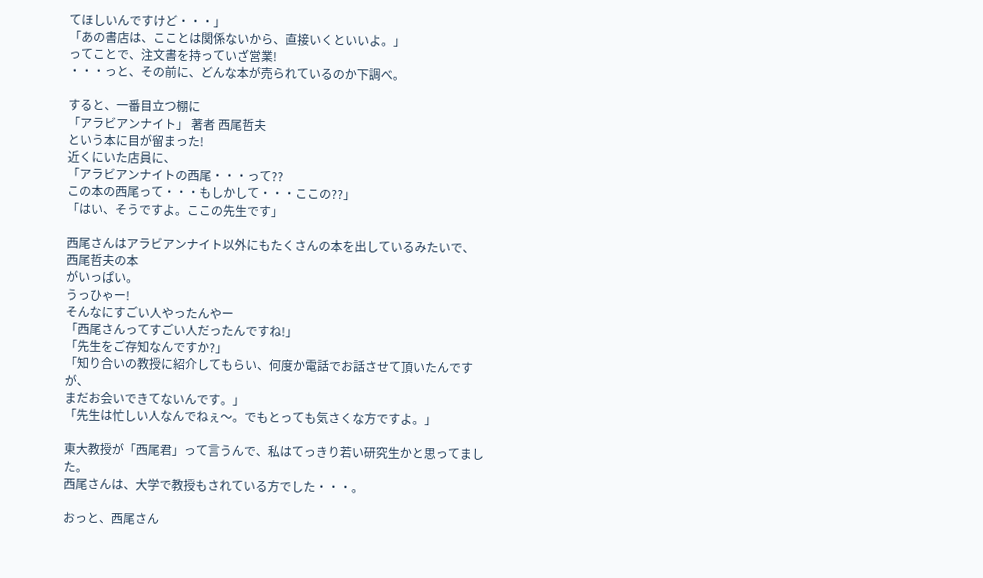てほしいんですけど・・・」
「あの書店は、こことは関係ないから、直接いくといいよ。」
ってことで、注文書を持っていざ営業!
・・・っと、その前に、どんな本が売られているのか下調べ。

すると、一番目立つ棚に
「アラビアンナイト」 著者 西尾哲夫
という本に目が留まった!
近くにいた店員に、
「アラビアンナイトの西尾・・・って??
この本の西尾って・・・もしかして・・・ここの??」
「はい、そうですよ。ここの先生です」

西尾さんはアラビアンナイト以外にもたくさんの本を出しているみたいで、
西尾哲夫の本
がいっぱい。
うっひゃー!
そんなにすごい人やったんやー
「西尾さんってすごい人だったんですね!」
「先生をご存知なんですか?」
「知り合いの教授に紹介してもらい、何度か電話でお話させて頂いたんですが、
まだお会いできてないんです。」
「先生は忙しい人なんでねぇ〜。でもとっても気さくな方ですよ。」

東大教授が「西尾君」って言うんで、私はてっきり若い研究生かと思ってました。
西尾さんは、大学で教授もされている方でした・・・。

おっと、西尾さん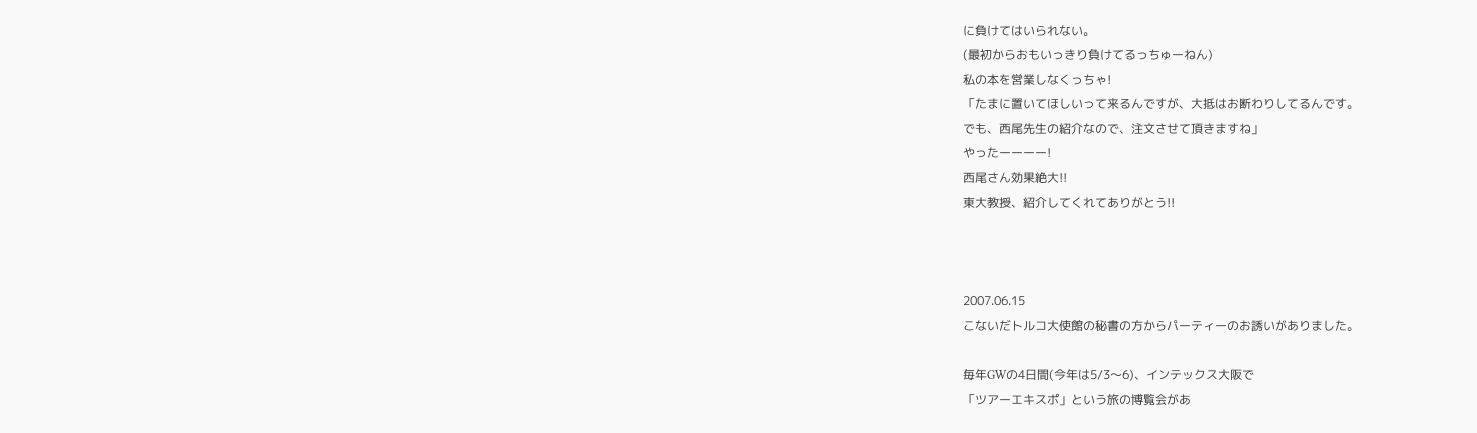に負けてはいられない。
(最初からおもいっきり負けてるっちゅーねん)
私の本を営業しなくっちゃ!
「たまに置いてほしいって来るんですが、大抵はお断わりしてるんです。
でも、西尾先生の紹介なので、注文させて頂きますね」
やったーーーー!
西尾さん効果絶大!!
東大教授、紹介してくれてありがとう!!



2007.06.15
こないだトルコ大使館の秘書の方からパーティーのお誘いがありました。

毎年GWの4日間(今年は5/3〜6)、インテックス大阪で
「ツアーエキスポ」という旅の博覧会があ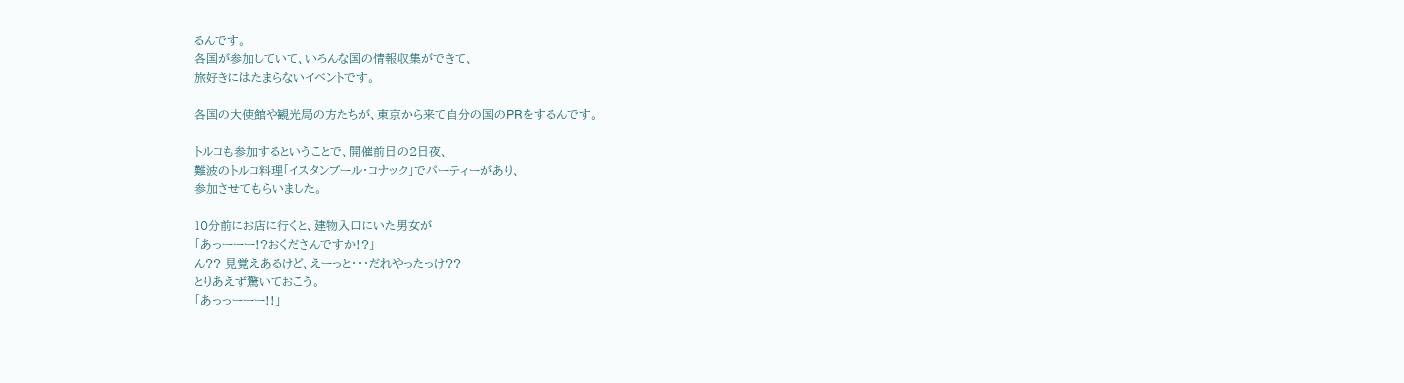るんです。
各国が参加していて、いろんな国の情報収集ができて、
旅好きにはたまらないイベントです。

各国の大使館や観光局の方たちが、東京から来て自分の国のPRをするんです。

トルコも参加するということで、開催前日の2日夜、
難波のトルコ料理「イスタンブール・コナック」でパーティーがあり、
参加させてもらいました。

10分前にお店に行くと、建物入口にいた男女が
「あっーーー!?おくださんですか!?」
ん?? 見覚えあるけど、えーっと・・・だれやったっけ??
とりあえず驚いておこう。
「あっっーーー!!」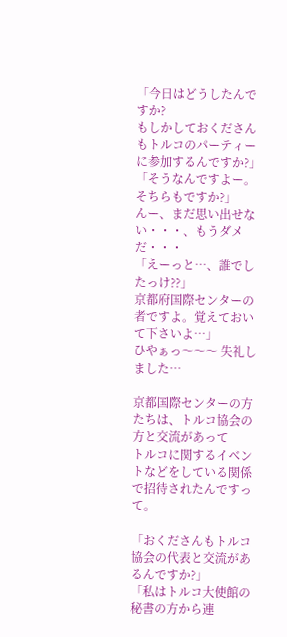「今日はどうしたんですか?
もしかしておくださんもトルコのパーティーに参加するんですか?」
「そうなんですよー。そちらもですか?」
んー、まだ思い出せない・・・、もうダメだ・・・
「えーっと…、誰でしたっけ??」
京都府国際センターの者ですよ。覚えておいて下さいよ…」
ひやぁっ〜〜〜 失礼しました…

京都国際センターの方たちは、トルコ協会の方と交流があって
トルコに関するイベントなどをしている関係で招待されたんですって。

「おくださんもトルコ協会の代表と交流があるんですか?」
「私はトルコ大使館の秘書の方から連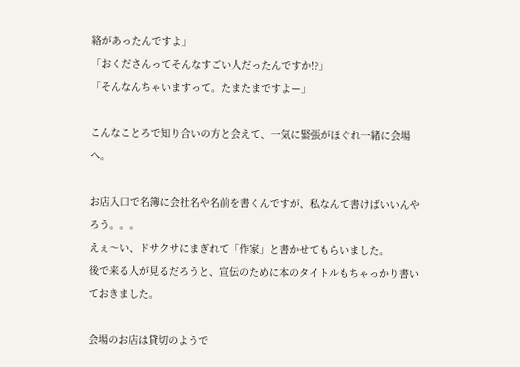絡があったんですよ」
「おくださんってそんなすごい人だったんですか!?」
「そんなんちゃいますって。たまたまですよー」

こんなことろで知り合いの方と会えて、一気に緊張がほぐれ一緒に会場へ。

お店入口で名簿に会社名や名前を書くんですが、私なんて書けばいいんやろう。。。
えぇ〜い、ドサクサにまぎれて「作家」と書かせてもらいました。
後で来る人が見るだろうと、宣伝のために本のタイトルもちゃっかり書いておきました。

会場のお店は貸切のようで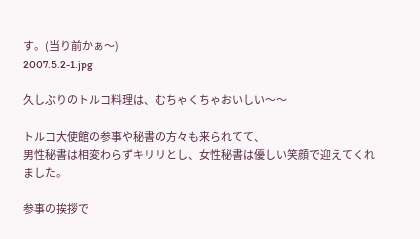す。(当り前かぁ〜)
2007.5.2-1.jpg

久しぶりのトルコ料理は、むちゃくちゃおいしい〜〜

トルコ大使館の参事や秘書の方々も来られてて、
男性秘書は相変わらずキリリとし、女性秘書は優しい笑顔で迎えてくれました。

参事の挨拶で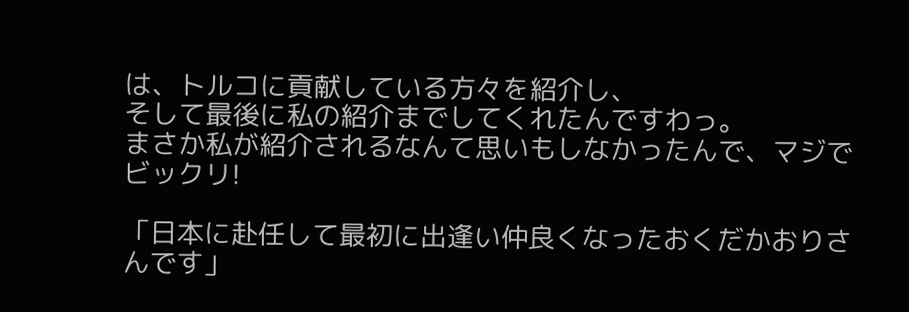は、トルコに貢献している方々を紹介し、
そして最後に私の紹介までしてくれたんですわっ。
まさか私が紹介されるなんて思いもしなかったんで、マジでビックリ!

「日本に赴任して最初に出逢い仲良くなったおくだかおりさんです」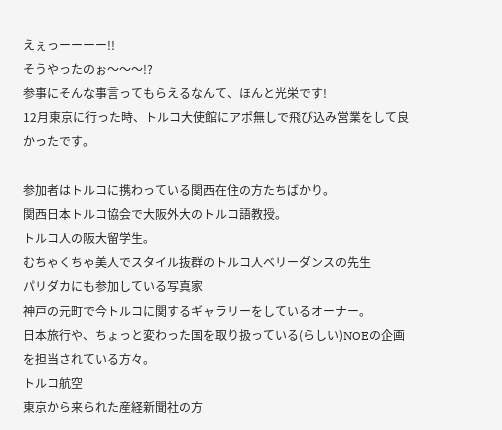えぇっーーーー!!
そうやったのぉ〜〜〜!?
参事にそんな事言ってもらえるなんて、ほんと光栄です!
12月東京に行った時、トルコ大使館にアポ無しで飛び込み営業をして良かったです。

参加者はトルコに携わっている関西在住の方たちばかり。
関西日本トルコ協会で大阪外大のトルコ語教授。
トルコ人の阪大留学生。
むちゃくちゃ美人でスタイル抜群のトルコ人ベリーダンスの先生
パリダカにも参加している写真家
神戸の元町で今トルコに関するギャラリーをしているオーナー。
日本旅行や、ちょっと変わった国を取り扱っている(らしい)NOEの企画を担当されている方々。
トルコ航空
東京から来られた産経新聞社の方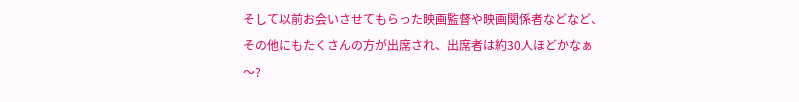そして以前お会いさせてもらった映画監督や映画関係者などなど、
その他にもたくさんの方が出席され、出席者は約30人ほどかなぁ〜?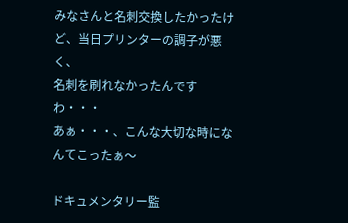みなさんと名刺交換したかったけど、当日プリンターの調子が悪く、
名刺を刷れなかったんですわ・・・
あぁ・・・、こんな大切な時になんてこったぁ〜

ドキュメンタリー監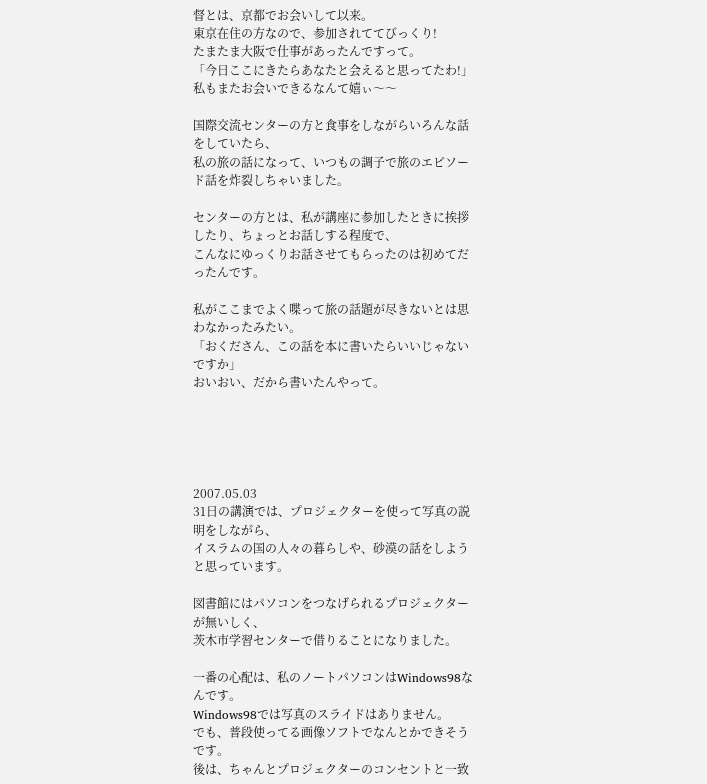督とは、京都でお会いして以来。
東京在住の方なので、参加されててびっくり!
たまたま大阪で仕事があったんですって。
「今日ここにきたらあなたと会えると思ってたわ!」
私もまたお会いできるなんて嬉ぃ〜〜

国際交流センターの方と食事をしながらいろんな話をしていたら、
私の旅の話になって、いつもの調子で旅のエピソード話を炸裂しちゃいました。

センターの方とは、私が講座に参加したときに挨拶したり、ちょっとお話しする程度で、
こんなにゆっくりお話させてもらったのは初めてだったんです。

私がここまでよく喋って旅の話題が尽きないとは思わなかったみたい。
「おくださん、この話を本に書いたらいいじゃないですか」
おいおい、だから書いたんやって。





2007.05.03
31日の講演では、プロジェクターを使って写真の説明をしながら、
イスラムの国の人々の暮らしや、砂漠の話をしようと思っています。

図書館にはパソコンをつなげられるプロジェクターが無いしく、
茨木市学習センターで借りることになりました。

一番の心配は、私のノートパソコンはWindows98なんです。
Windows98では写真のスライドはありません。
でも、普段使ってる画像ソフトでなんとかできそうです。
後は、ちゃんとプロジェクターのコンセントと一致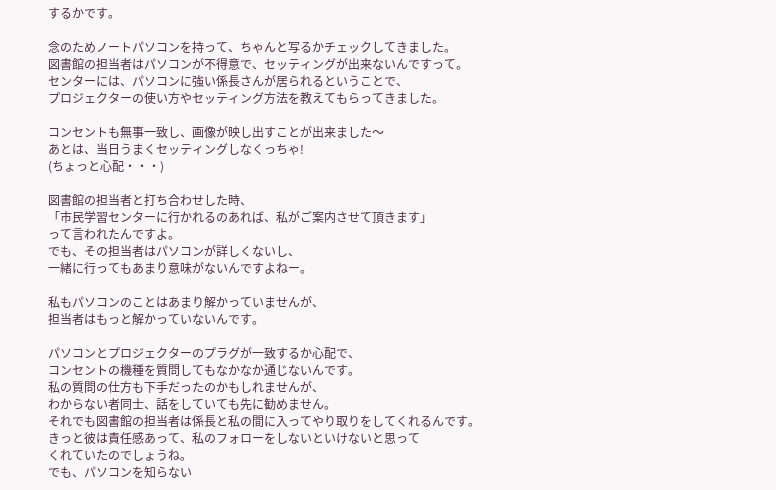するかです。

念のためノートパソコンを持って、ちゃんと写るかチェックしてきました。
図書館の担当者はパソコンが不得意で、セッティングが出来ないんですって。
センターには、パソコンに強い係長さんが居られるということで、
プロジェクターの使い方やセッティング方法を教えてもらってきました。

コンセントも無事一致し、画像が映し出すことが出来ました〜
あとは、当日うまくセッティングしなくっちゃ!
(ちょっと心配・・・)

図書館の担当者と打ち合わせした時、
「市民学習センターに行かれるのあれば、私がご案内させて頂きます」
って言われたんですよ。
でも、その担当者はパソコンが詳しくないし、
一緒に行ってもあまり意味がないんですよねー。

私もパソコンのことはあまり解かっていませんが、
担当者はもっと解かっていないんです。

パソコンとプロジェクターのプラグが一致するか心配で、
コンセントの機種を質問してもなかなか通じないんです。
私の質問の仕方も下手だったのかもしれませんが、
わからない者同士、話をしていても先に勧めません。
それでも図書館の担当者は係長と私の間に入ってやり取りをしてくれるんです。
きっと彼は責任感あって、私のフォローをしないといけないと思って
くれていたのでしょうね。
でも、パソコンを知らない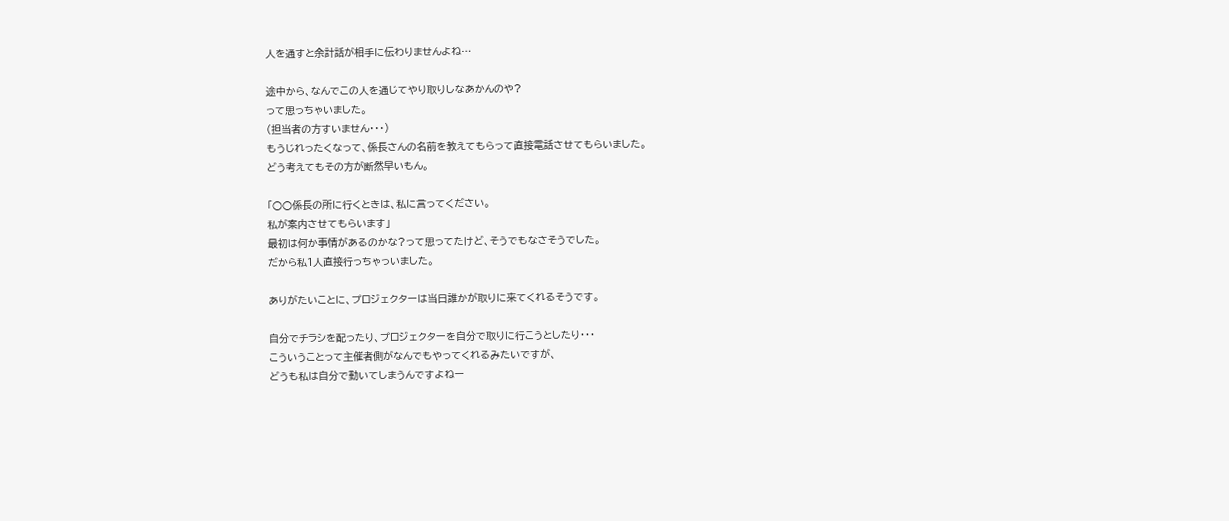人を通すと余計話が相手に伝わりませんよね…

途中から、なんでこの人を通じてやり取りしなあかんのや?
って思っちゃいました。
(担当者の方すいません・・・)
もうじれったくなって、係長さんの名前を教えてもらって直接電話させてもらいました。
どう考えてもその方が断然早いもん。

「○○係長の所に行くときは、私に言ってください。
私が案内させてもらいます」
最初は何か事情があるのかな?って思ってたけど、そうでもなさそうでした。
だから私1人直接行っちゃっいました。

ありがたいことに、プロジェクターは当日誰かが取りに来てくれるそうです。

自分でチラシを配ったり、プロジェクターを自分で取りに行こうとしたり・・・
こういうことって主催者側がなんでもやってくれるみたいですが、
どうも私は自分で動いてしまうんですよねー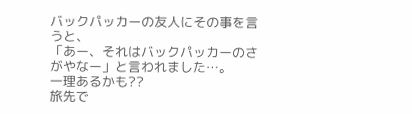バックパッカーの友人にその事を言うと、
「あー、それはバックパッカーのさがやなー」と言われました…。
一理あるかも??
旅先で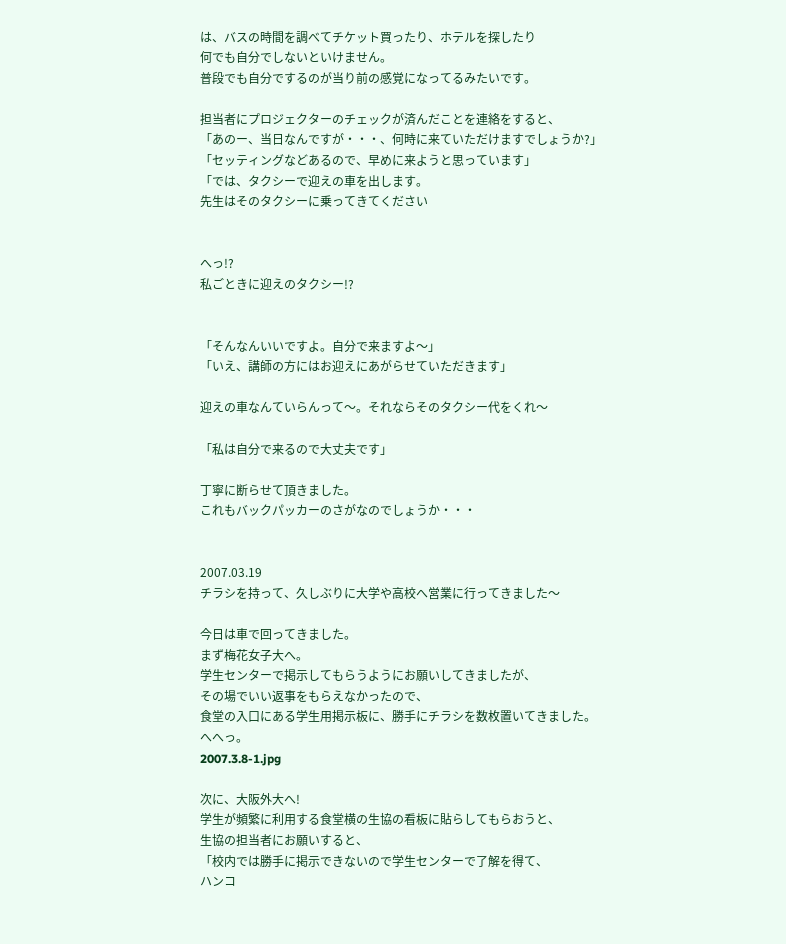は、バスの時間を調べてチケット買ったり、ホテルを探したり
何でも自分でしないといけません。
普段でも自分でするのが当り前の感覚になってるみたいです。

担当者にプロジェクターのチェックが済んだことを連絡をすると、
「あのー、当日なんですが・・・、何時に来ていただけますでしょうか?」
「セッティングなどあるので、早めに来ようと思っています」
「では、タクシーで迎えの車を出します。
先生はそのタクシーに乗ってきてください


へっ!?
私ごときに迎えのタクシー!?


「そんなんいいですよ。自分で来ますよ〜」
「いえ、講師の方にはお迎えにあがらせていただきます」

迎えの車なんていらんって〜。それならそのタクシー代をくれ〜

「私は自分で来るので大丈夫です」

丁寧に断らせて頂きました。
これもバックパッカーのさがなのでしょうか・・・


2007.03.19
チラシを持って、久しぶりに大学や高校へ営業に行ってきました〜

今日は車で回ってきました。
まず梅花女子大へ。
学生センターで掲示してもらうようにお願いしてきましたが、
その場でいい返事をもらえなかったので、
食堂の入口にある学生用掲示板に、勝手にチラシを数枚置いてきました。
へへっ。
2007.3.8-1.jpg

次に、大阪外大へ!
学生が頻繁に利用する食堂横の生協の看板に貼らしてもらおうと、
生協の担当者にお願いすると、
「校内では勝手に掲示できないので学生センターで了解を得て、
ハンコ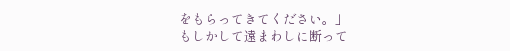をもらってきてください。」
もしかして遠まわしに断って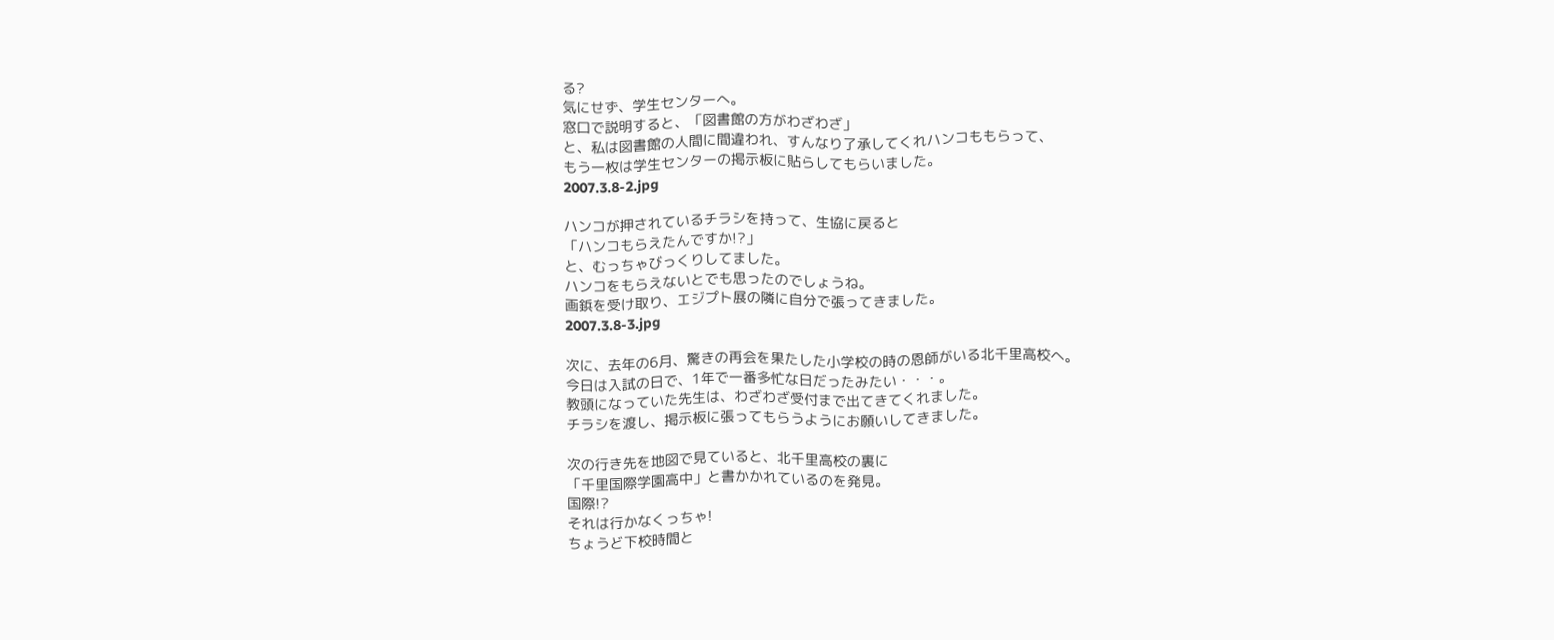る?
気にせず、学生センターへ。
窓口で説明すると、「図書館の方がわざわざ」
と、私は図書館の人間に間違われ、すんなり了承してくれハンコももらって、
もう一枚は学生センターの掲示板に貼らしてもらいました。
2007.3.8-2.jpg

ハンコが押されているチラシを持って、生協に戻ると
「ハンコもらえたんですか!?」
と、むっちゃびっくりしてました。
ハンコをもらえないとでも思ったのでしょうね。
画鋲を受け取り、エジプト展の隣に自分で張ってきました。
2007.3.8-3.jpg

次に、去年の6月、驚きの再会を果たした小学校の時の恩師がいる北千里高校へ。
今日は入試の日で、1年で一番多忙な日だったみたい・・・。
教頭になっていた先生は、わざわざ受付まで出てきてくれました。
チラシを渡し、掲示板に張ってもらうようにお願いしてきました。

次の行き先を地図で見ていると、北千里高校の裏に
「千里国際学園高中」と書かかれているのを発見。
国際!?
それは行かなくっちゃ!
ちょうど下校時間と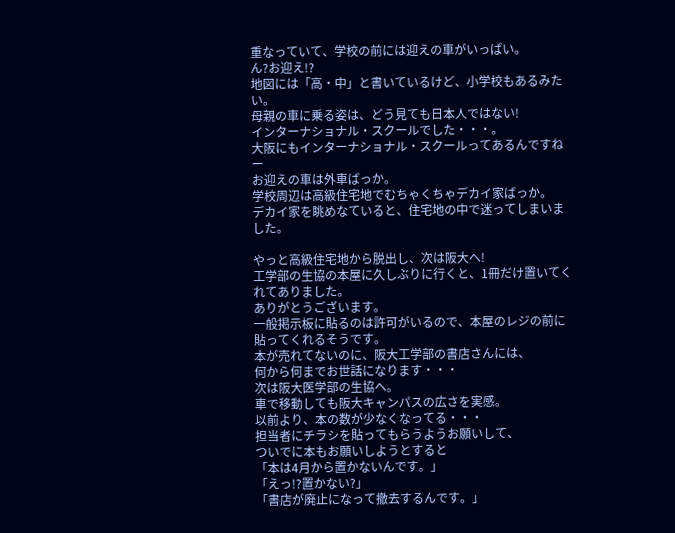重なっていて、学校の前には迎えの車がいっぱい。
ん?お迎え!?
地図には「高・中」と書いているけど、小学校もあるみたい。
母親の車に乗る姿は、どう見ても日本人ではない!
インターナショナル・スクールでした・・・。
大阪にもインターナショナル・スクールってあるんですねー
お迎えの車は外車ばっか。
学校周辺は高級住宅地でむちゃくちゃデカイ家ばっか。
デカイ家を眺めなていると、住宅地の中で迷ってしまいました。

やっと高級住宅地から脱出し、次は阪大へ!
工学部の生協の本屋に久しぶりに行くと、1冊だけ置いてくれてありました。
ありがとうございます。
一般掲示板に貼るのは許可がいるので、本屋のレジの前に貼ってくれるそうです。
本が売れてないのに、阪大工学部の書店さんには、
何から何までお世話になります・・・
次は阪大医学部の生協へ。
車で移動しても阪大キャンパスの広さを実感。
以前より、本の数が少なくなってる・・・
担当者にチラシを貼ってもらうようお願いして、
ついでに本もお願いしようとすると
「本は4月から置かないんです。」
「えっ!?置かない?」
「書店が廃止になって撤去するんです。」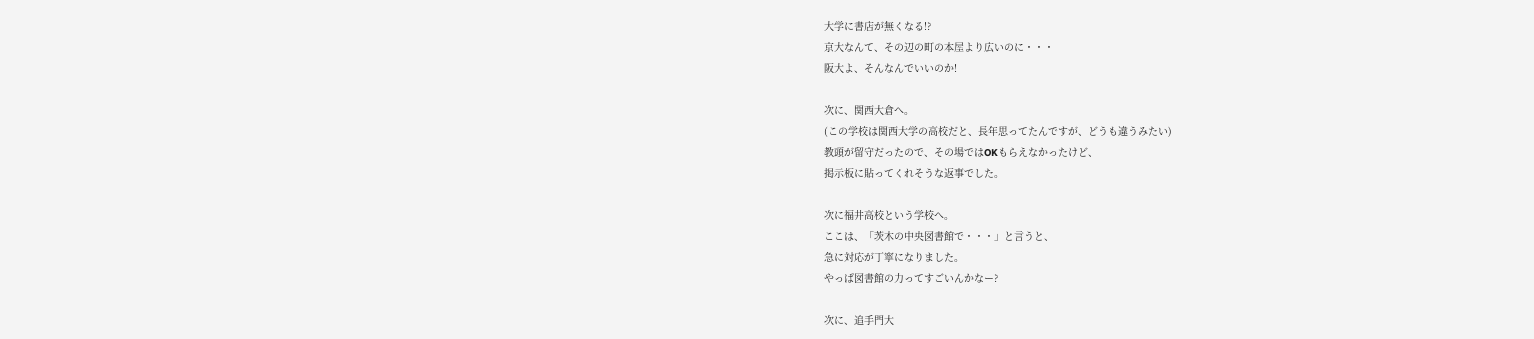大学に書店が無くなる!?
京大なんて、その辺の町の本屋より広いのに・・・
阪大よ、そんなんでいいのか!

次に、関西大倉へ。
(この学校は関西大学の高校だと、長年思ってたんですが、どうも違うみたい)
教頭が留守だったので、その場ではOKもらえなかったけど、
掲示板に貼ってくれそうな返事でした。

次に福井高校という学校へ。
ここは、「茨木の中央図書館で・・・」と言うと、
急に対応が丁寧になりました。
やっぱ図書館の力ってすごいんかなー?

次に、追手門大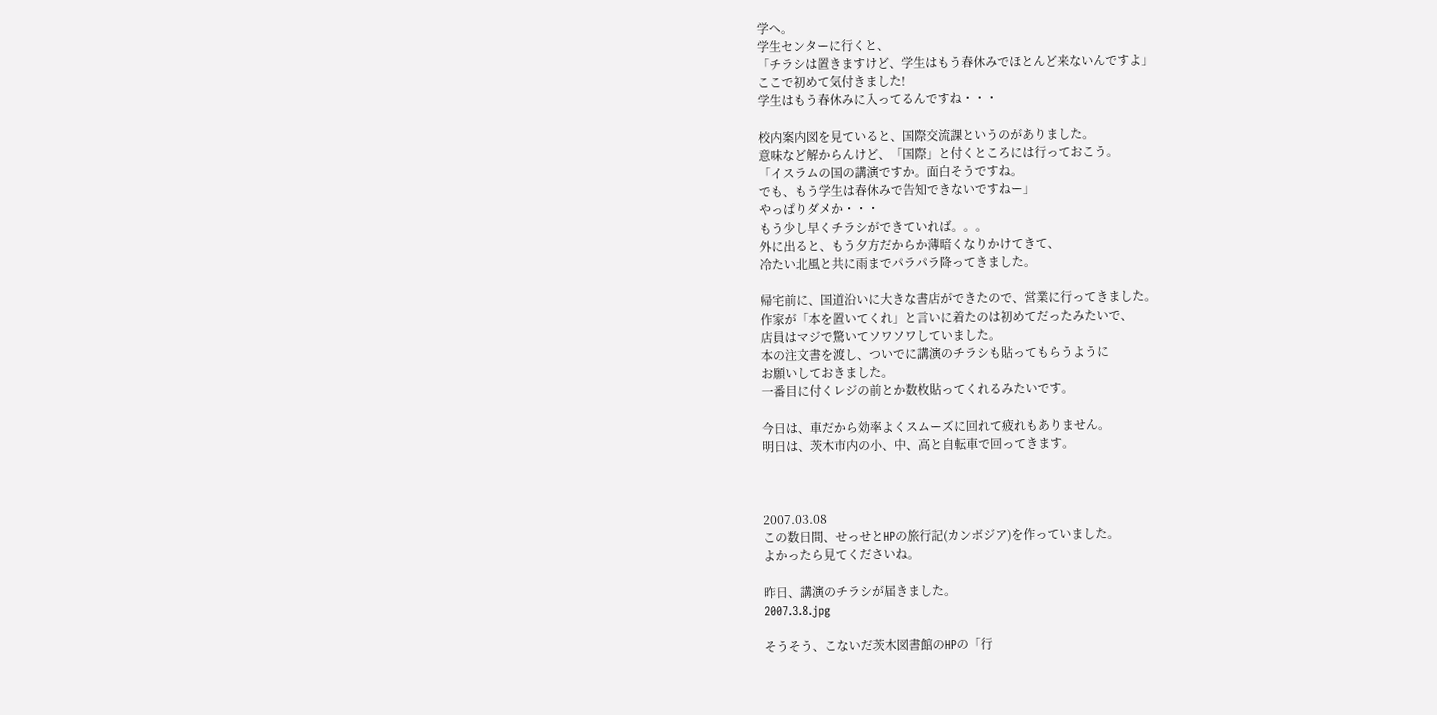学へ。
学生センターに行くと、
「チラシは置きますけど、学生はもう春休みでほとんど来ないんですよ」
ここで初めて気付きました!
学生はもう春休みに入ってるんですね・・・

校内案内図を見ていると、国際交流課というのがありました。
意味など解からんけど、「国際」と付くところには行っておこう。
「イスラムの国の講演ですか。面白そうですね。
でも、もう学生は春休みで告知できないですねー」
やっぱりダメか・・・
もう少し早くチラシができていれば。。。
外に出ると、もう夕方だからか薄暗くなりかけてきて、
冷たい北風と共に雨までパラパラ降ってきました。

帰宅前に、国道沿いに大きな書店ができたので、営業に行ってきました。
作家が「本を置いてくれ」と言いに着たのは初めてだったみたいで、
店員はマジで驚いてソワソワしていました。
本の注文書を渡し、ついでに講演のチラシも貼ってもらうように
お願いしておきました。
一番目に付くレジの前とか数枚貼ってくれるみたいです。

今日は、車だから効率よくスムーズに回れて疲れもありません。
明日は、茨木市内の小、中、高と自転車で回ってきます。



2007.03.08
この数日間、せっせとHPの旅行記(カンボジア)を作っていました。
よかったら見てくださいね。

昨日、講演のチラシが届きました。
2007.3.8.jpg

そうそう、こないだ茨木図書館のHPの「行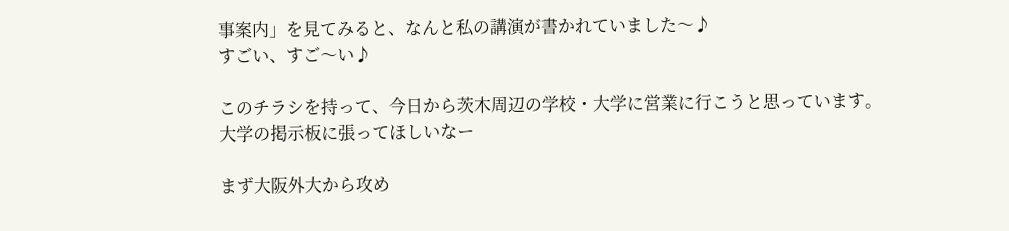事案内」を見てみると、なんと私の講演が書かれていました〜♪
すごい、すご〜い♪

このチラシを持って、今日から茨木周辺の学校・大学に営業に行こうと思っています。
大学の掲示板に張ってほしいなー

まず大阪外大から攻め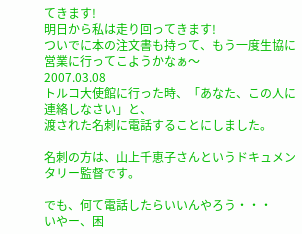てきます!
明日から私は走り回ってきます!
ついでに本の注文書も持って、もう一度生協に営業に行ってこようかなぁ〜
2007.03.08
トルコ大使館に行った時、「あなた、この人に連絡しなさい」と、
渡された名刺に電話することにしました。

名刺の方は、山上千恵子さんというドキュメンタリー監督です。

でも、何て電話したらいいんやろう・・・
いやー、困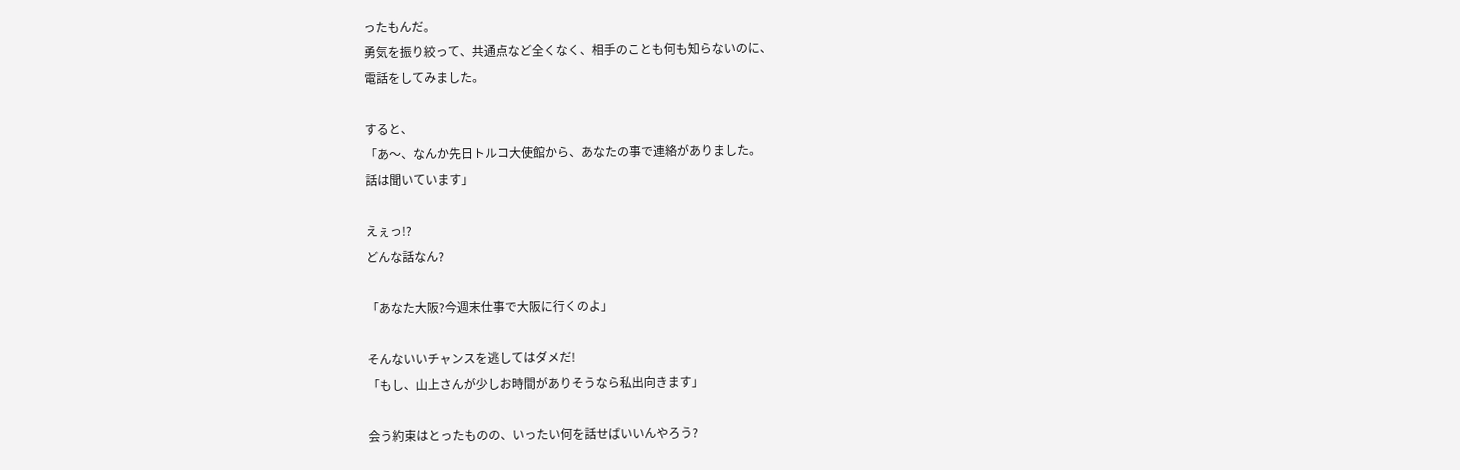ったもんだ。
勇気を振り絞って、共通点など全くなく、相手のことも何も知らないのに、
電話をしてみました。

すると、
「あ〜、なんか先日トルコ大使館から、あなたの事で連絡がありました。
話は聞いています」

えぇっ!?
どんな話なん?

「あなた大阪?今週末仕事で大阪に行くのよ」

そんないいチャンスを逃してはダメだ!
「もし、山上さんが少しお時間がありそうなら私出向きます」

会う約束はとったものの、いったい何を話せばいいんやろう?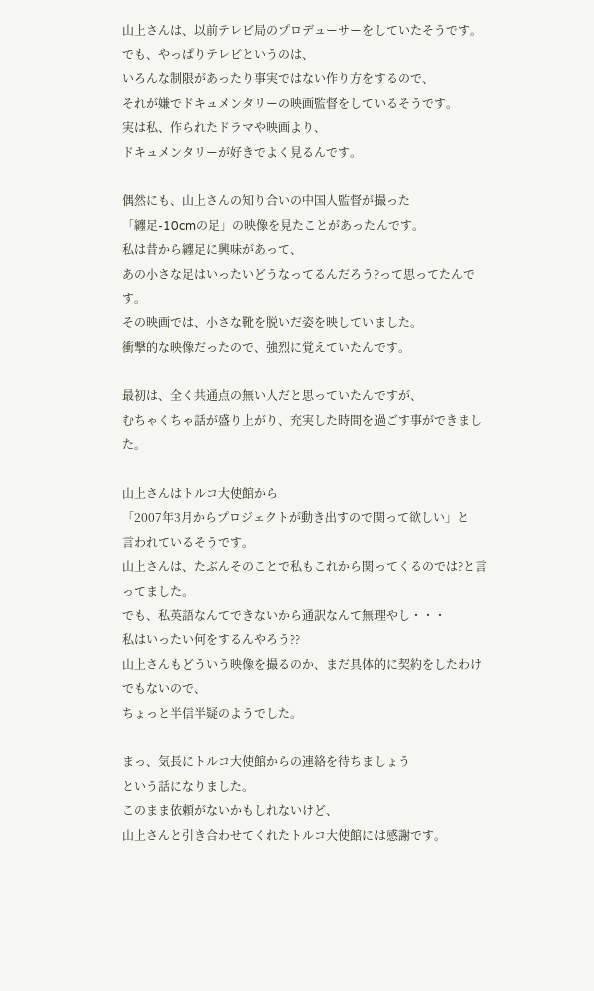山上さんは、以前テレビ局のプロデューサーをしていたそうです。
でも、やっぱりテレビというのは、
いろんな制限があったり事実ではない作り方をするので、
それが嫌でドキュメンタリーの映画監督をしているそうです。
実は私、作られたドラマや映画より、
ドキュメンタリーが好きでよく見るんです。

偶然にも、山上さんの知り合いの中国人監督が撮った
「纏足-10cmの足」の映像を見たことがあったんです。
私は昔から纏足に興味があって、
あの小さな足はいったいどうなってるんだろう?って思ってたんです。
その映画では、小さな靴を脱いだ姿を映していました。
衝撃的な映像だったので、強烈に覚えていたんです。

最初は、全く共通点の無い人だと思っていたんですが、
むちゃくちゃ話が盛り上がり、充実した時間を過ごす事ができました。

山上さんはトルコ大使館から
「2007年3月からプロジェクトが動き出すので関って欲しい」と
言われているそうです。
山上さんは、たぶんそのことで私もこれから関ってくるのでは?と言ってました。
でも、私英語なんてできないから通訳なんて無理やし・・・
私はいったい何をするんやろう??
山上さんもどういう映像を撮るのか、まだ具体的に契約をしたわけでもないので、
ちょっと半信半疑のようでした。

まっ、気長にトルコ大使館からの連絡を待ちましょう
という話になりました。
このまま依頼がないかもしれないけど、
山上さんと引き合わせてくれたトルコ大使館には感謝です。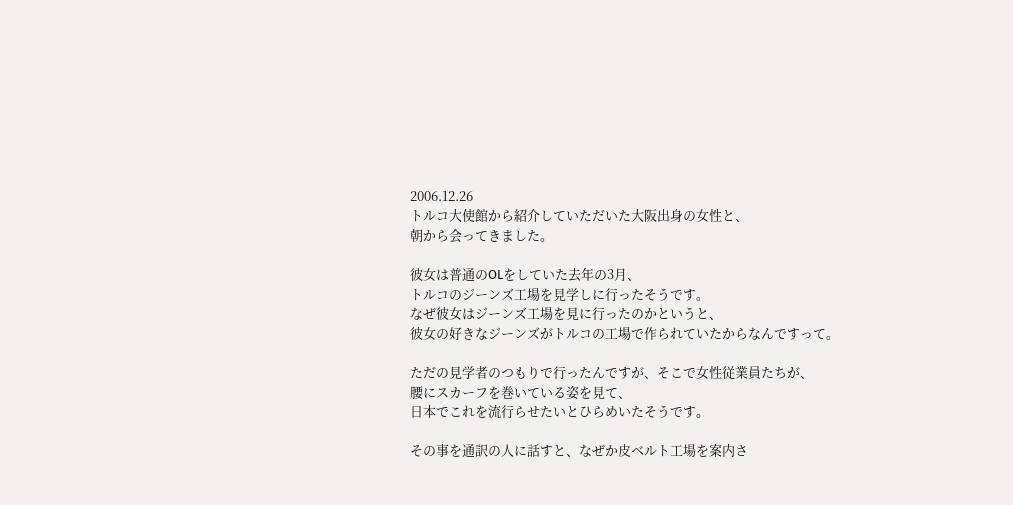2006.12.26
トルコ大使館から紹介していただいた大阪出身の女性と、
朝から会ってきました。

彼女は普通のOLをしていた去年の3月、
トルコのジーンズ工場を見学しに行ったそうです。
なぜ彼女はジーンズ工場を見に行ったのかというと、
彼女の好きなジーンズがトルコの工場で作られていたからなんですって。

ただの見学者のつもりで行ったんですが、そこで女性従業員たちが、
腰にスカーフを巻いている姿を見て、
日本でこれを流行らせたいとひらめいたそうです。

その事を通訳の人に話すと、なぜか皮ベルト工場を案内さ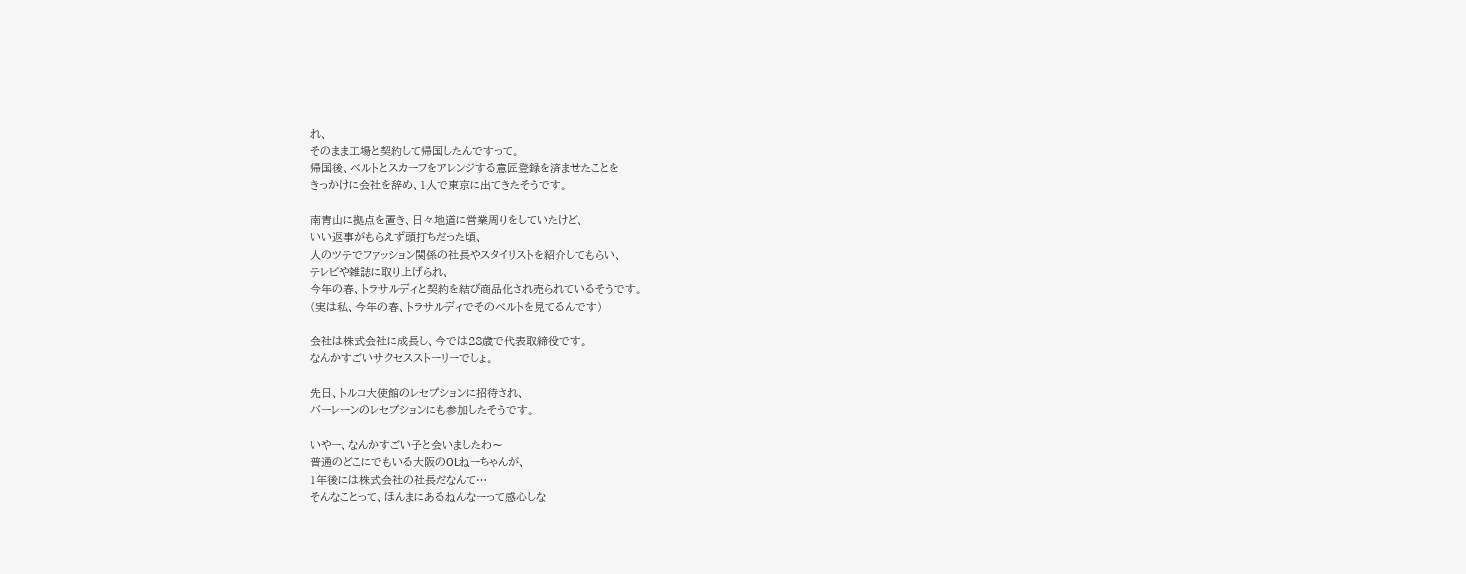れ、
そのまま工場と契約して帰国したんですって。
帰国後、ベルトとスカーフをアレンジする意匠登録を済ませたことを
きっかけに会社を辞め、1人で東京に出てきたそうです。

南青山に拠点を置き、日々地道に営業周りをしていたけど、
いい返事がもらえず頭打ちだった頃、
人のツテでファッション関係の社長やスタイリストを紹介してもらい、
テレビや雑誌に取り上げられ、
今年の春、トラサルディと契約を結び商品化され売られているそうです。
(実は私、今年の春、トラサルディでそのベルトを見てるんです)

会社は株式会社に成長し、今では28歳で代表取締役です。
なんかすごいサクセスストーリーでしょ。

先日、トルコ大使館のレセプションに招待され、
バーレーンのレセプションにも参加したそうです。

いやー、なんかすごい子と会いましたわ〜
普通のどこにでもいる大阪のOLねーちゃんが、
1年後には株式会社の社長だなんて…
そんなことって、ほんまにあるねんなーって感心しな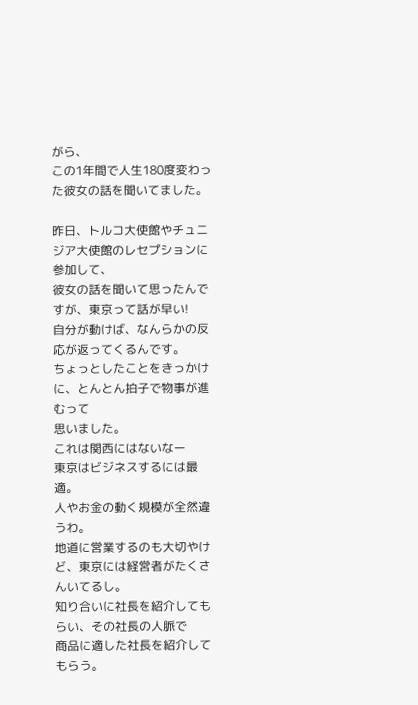がら、
この1年間で人生180度変わった彼女の話を聞いてました。

昨日、トルコ大使館やチュニジア大使館のレセプションに参加して、
彼女の話を聞いて思ったんですが、東京って話が早い!
自分が動けば、なんらかの反応が返ってくるんです。
ちょっとしたことをきっかけに、とんとん拍子で物事が進むって
思いました。
これは関西にはないなー
東京はビジネスするには最適。
人やお金の動く規模が全然違うわ。
地道に営業するのも大切やけど、東京には経営者がたくさんいてるし。
知り合いに社長を紹介してもらい、その社長の人脈で
商品に適した社長を紹介してもらう。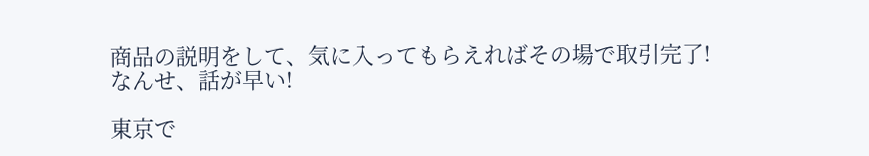商品の説明をして、気に入ってもらえればその場で取引完了!
なんせ、話が早い!

東京で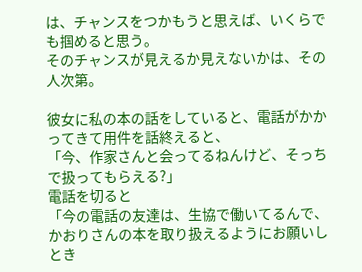は、チャンスをつかもうと思えば、いくらでも掴めると思う。
そのチャンスが見えるか見えないかは、その人次第。

彼女に私の本の話をしていると、電話がかかってきて用件を話終えると、
「今、作家さんと会ってるねんけど、そっちで扱ってもらえる?」
電話を切ると
「今の電話の友達は、生協で働いてるんで、
かおりさんの本を取り扱えるようにお願いしとき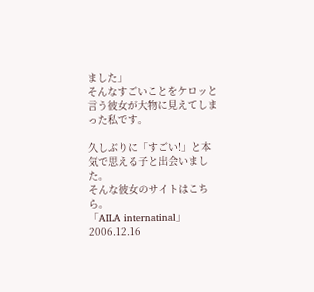ました」
そんなすごいことをケロッと言う彼女が大物に見えてしまった私です。

久しぶりに「すごい!」と本気で思える子と出会いました。
そんな彼女のサイトはこちら。
「AILA internatinal」
2006.12.16